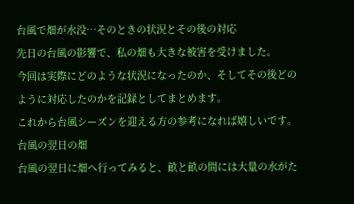台風で畑が水没…そのときの状況とその後の対応
先日の台風の影響で、私の畑も大きな被害を受けました。
今回は実際にどのような状況になったのか、そしてその後どのように対応したのかを記録としてまとめます。
これから台風シーズンを迎える方の参考になれば嬉しいです。
台風の翌日の畑
台風の翌日に畑へ行ってみると、畝と畝の間には大量の水がた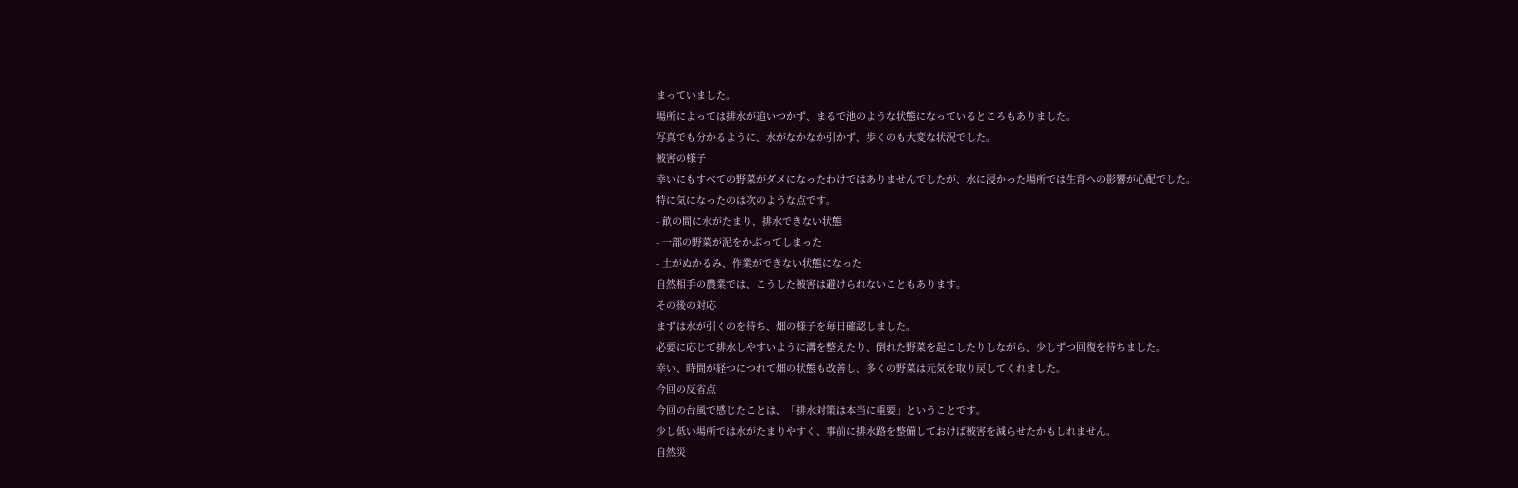まっていました。
場所によっては排水が追いつかず、まるで池のような状態になっているところもありました。
写真でも分かるように、水がなかなか引かず、歩くのも大変な状況でした。
被害の様子
幸いにもすべての野菜がダメになったわけではありませんでしたが、水に浸かった場所では生育への影響が心配でした。
特に気になったのは次のような点です。
- 畝の間に水がたまり、排水できない状態
- 一部の野菜が泥をかぶってしまった
- 土がぬかるみ、作業ができない状態になった
自然相手の農業では、こうした被害は避けられないこともあります。
その後の対応
まずは水が引くのを待ち、畑の様子を毎日確認しました。
必要に応じて排水しやすいように溝を整えたり、倒れた野菜を起こしたりしながら、少しずつ回復を待ちました。
幸い、時間が経つにつれて畑の状態も改善し、多くの野菜は元気を取り戻してくれました。
今回の反省点
今回の台風で感じたことは、「排水対策は本当に重要」ということです。
少し低い場所では水がたまりやすく、事前に排水路を整備しておけば被害を減らせたかもしれません。
自然災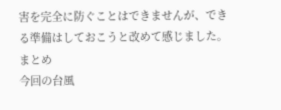害を完全に防ぐことはできませんが、できる準備はしておこうと改めて感じました。
まとめ
今回の台風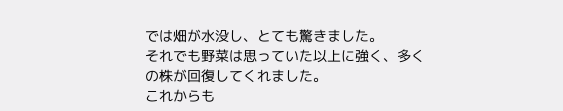では畑が水没し、とても驚きました。
それでも野菜は思っていた以上に強く、多くの株が回復してくれました。
これからも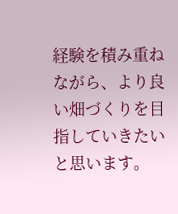経験を積み重ねながら、より良い畑づくりを目指していきたいと思います。